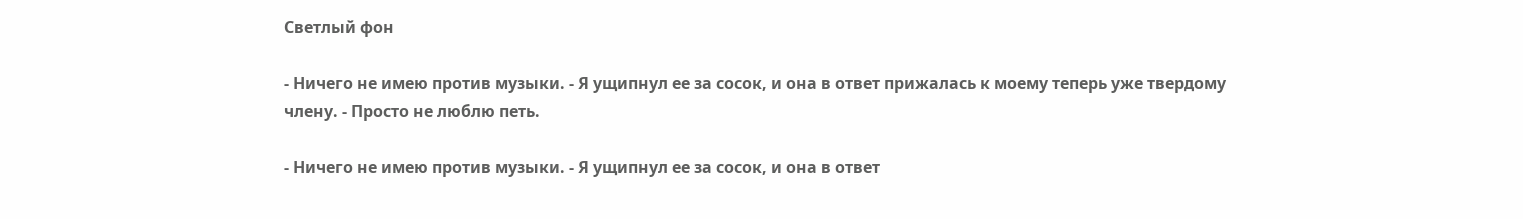Светлый фон

- Ничего не имею против музыки. - Я ущипнул ее за сосок, и она в ответ прижалась к моему теперь уже твердому члену. - Просто не люблю петь.

- Ничего не имею против музыки. - Я ущипнул ее за сосок, и она в ответ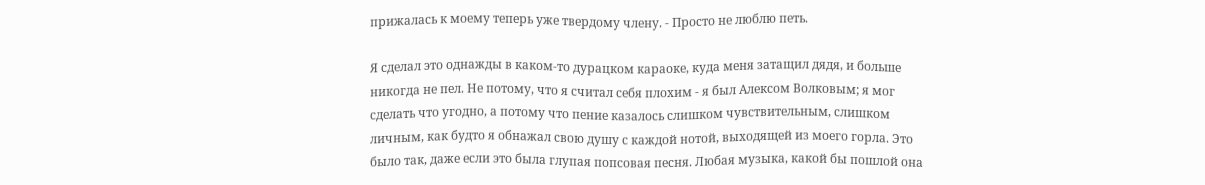прижалась к моему теперь уже твердому члену. - Просто не люблю петь.

Я сделал это однажды в каком-то дурацком караоке, куда меня затащил дядя, и больше никогда не пел. Не потому, что я считал себя плохим - я был Алексом Волковым; я мог сделать что угодно, а потому что пение казалось слишком чувствительным, слишком личным, как будто я обнажал свою душу с каждой нотой, выходящей из моего горла. Это было так, даже если это была глупая попсовая песня. Любая музыка, какой бы пошлой она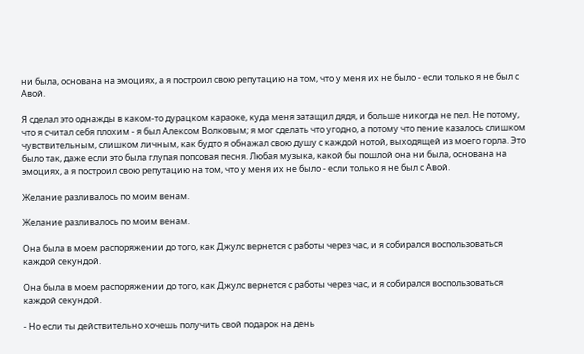ни была, основана на эмоциях, а я построил свою репутацию на том, что у меня их не было - если только я не был с Авой.

Я сделал это однажды в каком-то дурацком караоке, куда меня затащил дядя, и больше никогда не пел. Не потому, что я считал себя плохим - я был Алексом Волковым; я мог сделать что угодно, а потому что пение казалось слишком чувствительным, слишком личным, как будто я обнажал свою душу с каждой нотой, выходящей из моего горла. Это было так, даже если это была глупая попсовая песня. Любая музыка, какой бы пошлой она ни была, основана на эмоциях, а я построил свою репутацию на том, что у меня их не было - если только я не был с Авой.

Желание разливалось по моим венам.

Желание разливалось по моим венам.

Она была в моем распоряжении до того, как Джулс вернется с работы через час, и я собирался воспользоваться каждой секундой.

Она была в моем распоряжении до того, как Джулс вернется с работы через час, и я собирался воспользоваться каждой секундой.

- Но если ты действительно хочешь получить свой подарок на день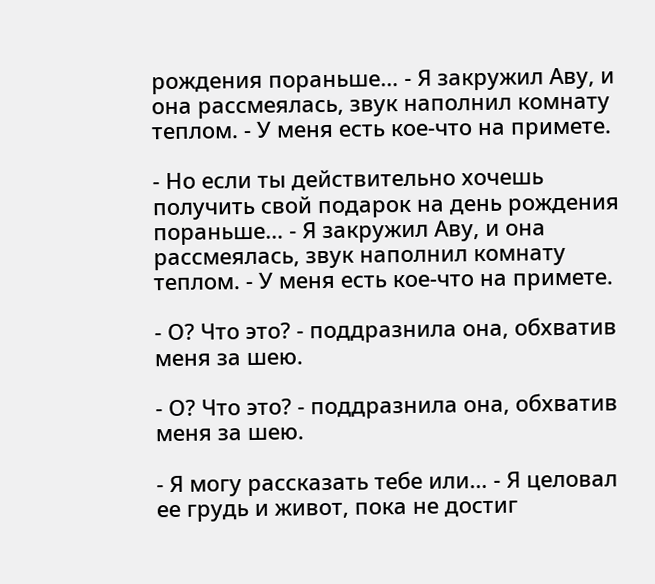рождения пораньше… - Я закружил Аву, и она рассмеялась, звук наполнил комнату теплом. - У меня есть кое-что на примете.

- Но если ты действительно хочешь получить свой подарок на день рождения пораньше… - Я закружил Аву, и она рассмеялась, звук наполнил комнату теплом. - У меня есть кое-что на примете.

- О? Что это? - поддразнила она, обхватив меня за шею.

- О? Что это? - поддразнила она, обхватив меня за шею.

- Я могу рассказать тебе или… - Я целовал ее грудь и живот, пока не достиг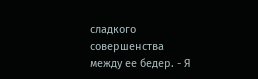сладкого совершенства между ее бедер. - Я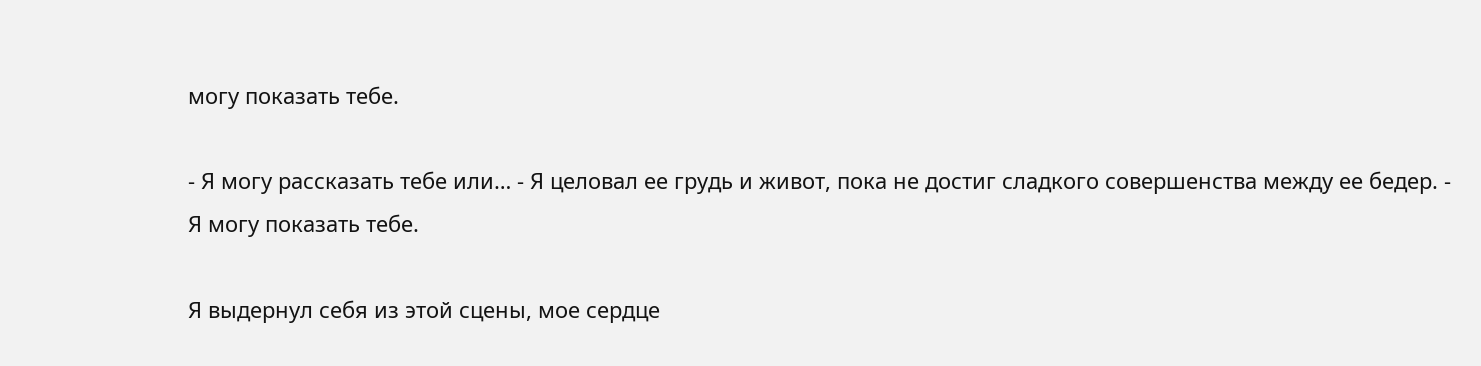могу показать тебе.

- Я могу рассказать тебе или… - Я целовал ее грудь и живот, пока не достиг сладкого совершенства между ее бедер. - Я могу показать тебе.

Я выдернул себя из этой сцены, мое сердце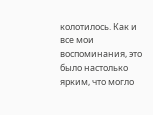колотилось. Как и все мои воспоминания, это было настолько ярким, что могло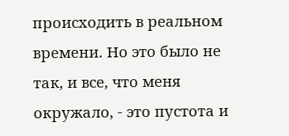происходить в реальном времени. Но это было не так, и все, что меня окружало, - это пустота и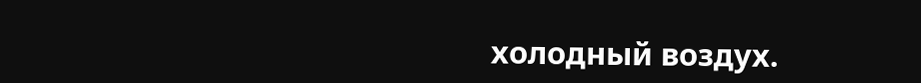холодный воздух.